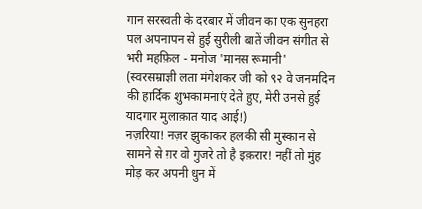गान सरस्वती के दरबार में जीवन का एक सुनहरा पल अपनापन से हुई सुरीली बातें जीवन संगीत से भरी महफ़िल - मनोज 'मानस रूमानी' (स्वरसम्राज्ञी लता मंगेशकर जी को ९२ वे जनमदिन की हार्दिक शुभकामनाएं देते हुए, मेरी उनसे हुई यादगार मुलाक़ात याद आई!)
नज़रिया! नज़र झुकाकर हलकी सी मुस्कान से सामने से ग़र वो गुजरे तो है इक़रार! नहीं तो मुंह मोड़ कर अपनी धुन में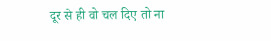दूर से ही वो चल दिए तो ना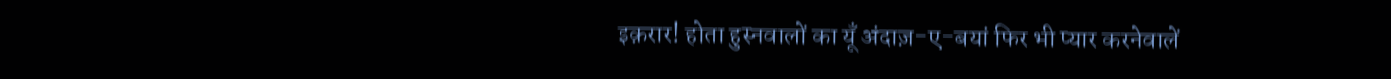इक़रार! होता हुस्नवालों का यूँ अंदाज़-ए-बयां फिर भी प्यार करनेवालें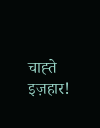चाह्ते इज़हार!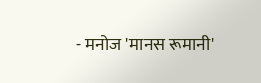- मनोज 'मानस रूमानी'